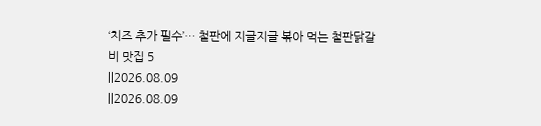‘치즈 추가 필수’… 철판에 지글지글 볶아 먹는 철판닭갈비 맛집 5
||2026.08.09
||2026.08.09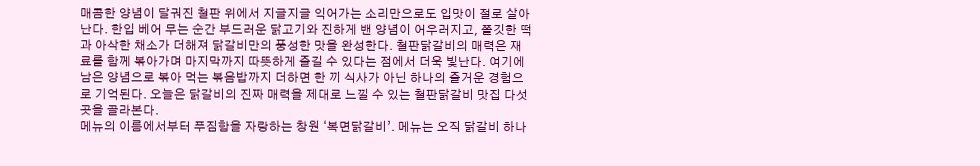매콤한 양념이 달궈진 철판 위에서 지글지글 익어가는 소리만으로도 입맛이 절로 살아난다. 한입 베어 무는 순간 부드러운 닭고기와 진하게 밴 양념이 어우러지고, 쫄깃한 떡과 아삭한 채소가 더해져 닭갈비만의 풍성한 맛을 완성한다. 철판닭갈비의 매력은 재료를 함께 볶아가며 마지막까지 따뜻하게 즐길 수 있다는 점에서 더욱 빛난다. 여기에 남은 양념으로 볶아 먹는 볶음밥까지 더하면 한 끼 식사가 아닌 하나의 즐거운 경험으로 기억된다. 오늘은 닭갈비의 진짜 매력을 제대로 느낄 수 있는 철판닭갈비 맛집 다섯 곳을 골라본다.
메뉴의 이름에서부터 푸짐함을 자랑하는 창원 ‘복면닭갈비’. 메뉴는 오직 닭갈비 하나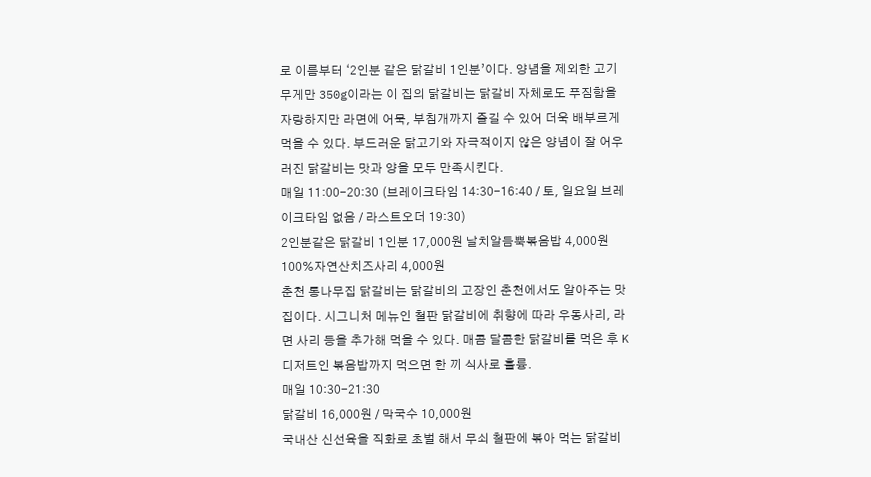로 이름부터 ‘2인분 같은 닭갈비 1인분’이다. 양념을 제외한 고기 무게만 350g이라는 이 집의 닭갈비는 닭갈비 자체로도 푸짐함을 자랑하지만 라면에 어묵, 부침개까지 즐길 수 있어 더욱 배부르게 먹을 수 있다. 부드러운 닭고기와 자극적이지 않은 양념이 잘 어우러진 닭갈비는 맛과 양을 모두 만족시킨다.
매일 11:00-20:30 (브레이크타임 14:30-16:40 / 토, 일요일 브레이크타임 없음 / 라스트오더 19:30)
2인분같은 닭갈비 1인분 17,000원 날치알듬뿍볶음밥 4,000원 100%자연산치즈사리 4,000원
춘천 통나무집 닭갈비는 닭갈비의 고장인 춘천에서도 알아주는 맛집이다. 시그니처 메뉴인 철판 닭갈비에 취향에 따라 우동사리, 라면 사리 등을 추가해 먹을 수 있다. 매콤 달콤한 닭갈비를 먹은 후 K 디저트인 볶음밥까지 먹으면 한 끼 식사로 훌륭.
매일 10:30-21:30
닭갈비 16,000원 / 막국수 10,000원
국내산 신선육을 직화로 초벌 해서 무쇠 철판에 볶아 먹는 닭갈비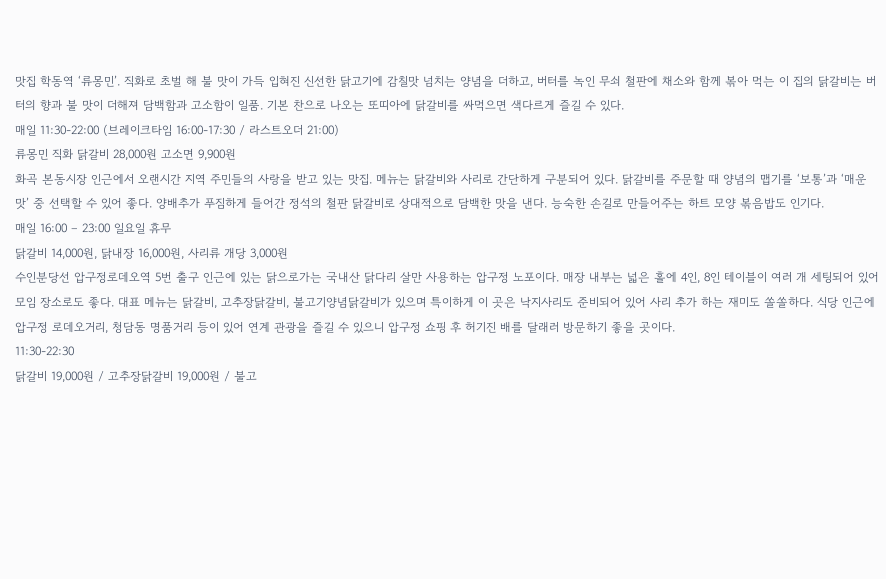맛집 학동역 ‘류몽민’. 직화로 초벌 해 불 맛이 가득 입혀진 신선한 닭고기에 감칠맛 넘치는 양념을 더하고, 버터를 녹인 무쇠 철판에 채소와 함께 볶아 먹는 이 집의 닭갈비는 버터의 향과 불 맛이 더해져 담백함과 고소함이 일품. 기본 찬으로 나오는 또띠아에 닭갈비를 싸먹으면 색다르게 즐길 수 있다.
매일 11:30-22:00 (브레이크타임 16:00-17:30 / 라스트오더 21:00)
류몽민 직화 닭갈비 28,000원 고소면 9,900원
화곡 본동시장 인근에서 오랜시간 지역 주민들의 사랑을 받고 있는 맛집. 메뉴는 닭갈비와 사리로 간단하게 구분되어 있다. 닭갈비를 주문할 때 양념의 맵기를 ‘보통’과 ‘매운맛’ 중 선택할 수 있어 좋다. 양배추가 푸짐하게 들어간 정석의 철판 닭갈비로 상대적으로 담백한 맛을 낸다. 능숙한 손길로 만들어주는 하트 모양 볶음밥도 인기다.
매일 16:00 – 23:00 일요일 휴무
닭갈비 14,000원, 닭내장 16,000원, 사리류 개당 3,000원
수인분당선 압구정로데오역 5번 출구 인근에 있는 닭으로가는 국내산 닭다리 살만 사용하는 압구정 노포이다. 매장 내부는 넓은 홀에 4인, 8인 테이블이 여러 개 세팅되어 있어 모임 장소로도 좋다. 대표 메뉴는 닭갈비, 고추장닭갈비, 불고기양념닭갈비가 있으며 특이하게 이 곳은 낙지사리도 준비되어 있어 사리 추가 하는 재미도 쏠쏠하다. 식당 인근에 압구정 로데오거리, 청담동 명품거리 등이 있어 연계 관광을 즐길 수 있으니 압구정 쇼핑 후 허기진 배를 달래러 방문하기 좋을 곳이다.
11:30-22:30
닭갈비 19,000원 / 고추장닭갈비 19,000원 / 불고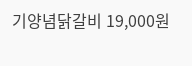기양념닭갈비 19,000원